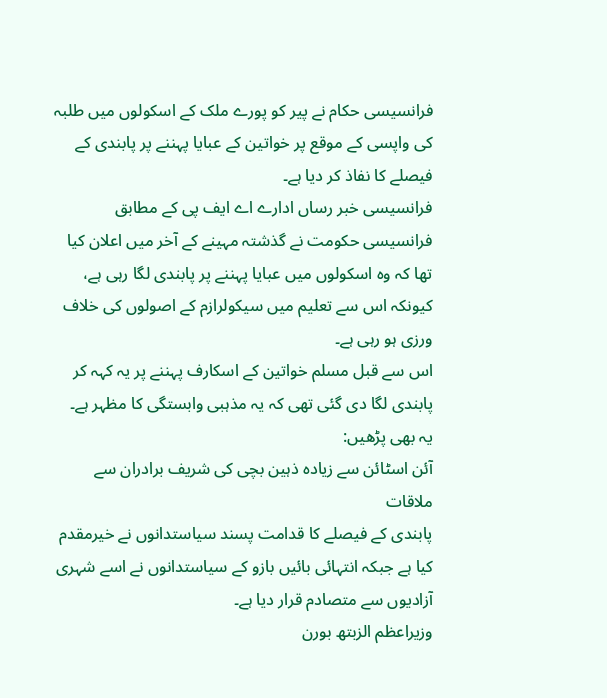فرانسیسی حکام نے پیر کو پورے ملک کے اسکولوں میں طلبہ کی واپسی کے موقع پر خواتین کے عبایا پہننے پر پابندی کے فیصلے کا نفاذ کر دیا ہے۔
فرانسیسی خبر رساں ادارے اے ایف پی کے مطابق فرانسیسی حکومت نے گذشتہ مہینے کے آخر میں اعلان کیا تھا کہ وہ اسکولوں میں عبایا پہننے پر پابندی لگا رہی ہے، کیونکہ اس سے تعلیم میں سیکولرازم کے اصولوں کی خلاف ورزی ہو رہی ہے۔
اس سے قبل مسلم خواتین کے اسکارف پہننے پر یہ کہہ کر پابندی لگا دی گئی تھی کہ یہ مذہبی وابستگی کا مظہر ہے۔
یہ بھی پڑھیں:
آئن اسٹائن سے زیادہ ذہین بچی کی شریف برادران سے ملاقات
پابندی کے فیصلے کا قدامت پسند سیاستدانوں نے خیرمقدم کیا ہے جبکہ انتہائی بائیں بازو کے سیاستدانوں نے اسے شہری آزادیوں سے متصادم قرار دیا ہے۔
وزیراعظم الزبتھ بورن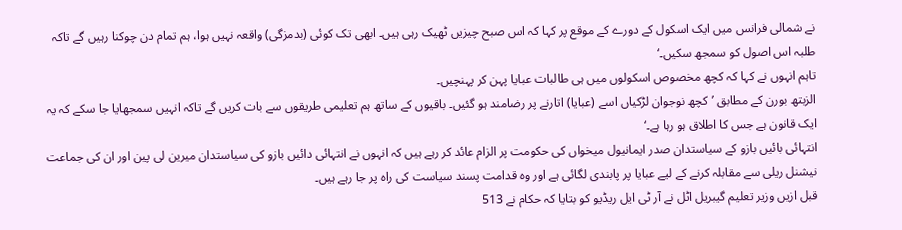نے شمالی فرانس میں ایک اسکول کے دورے کے موقع پر کہا کہ اس صبح چیزیں ٹھیک رہی ہیں۔ ابھی تک کوئی (بدمزگی) واقعہ نہیں ہوا، ہم تمام دن چوکنا رہیں گے تاکہ طلبہ اس اصول کو سمجھ سکیں۔‘
تاہم انہوں نے کہا کہ کچھ مخصوص اسکولوں میں ہی طالبات عبایا پہن کر پہنچیں۔
الزبتھ بورن کے مطابق ’کچھ نوجوان لڑکیاں اسے (عبایا) اتارنے پر رضامند ہو گئیں۔ باقیوں کے ساتھ ہم تعلیمی طریقوں سے بات کریں گے تاکہ انہیں سمجھایا جا سکے کہ یہ ایک قانون ہے جس کا اطلاق ہو رہا ہے۔‘
انتہائی بائیں بازو کے سیاستدان صدر ایمانیول میخواں کی حکومت پر الزام عائد کر رہے ہیں کہ انہوں نے انتہائی دائیں بازو کی سیاستدان میرین لی پین اور ان کی جماعت نیشنل ریلی سے مقابلہ کرنے کے لیے عبایا پر پابندی لگائی ہے اور وہ قدامت پسند سیاست کی راہ پر جا رہے ہیں۔
قبل ازیں وزیر تعلیم گیبریل اٹل نے آر ٹی ایل ریڈیو کو بتایا کہ حکام نے 513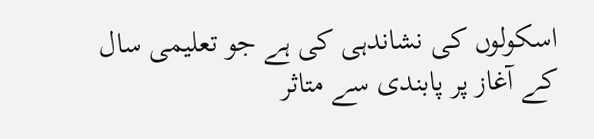اسکولوں کی نشاندہی کی ہے جو تعلیمی سال کے آغاز پر پابندی سے متاثر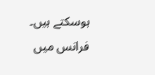ہوسکتے ہیں۔
فرانس میں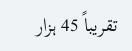تقریباً 45 ہزار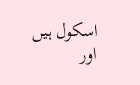اسکول ہیں اور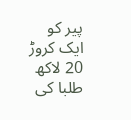پیر کو ایک کروڑ 20 لاکھ طلبا کی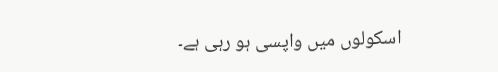اسکولوں میں واپسی ہو رہی ہے۔